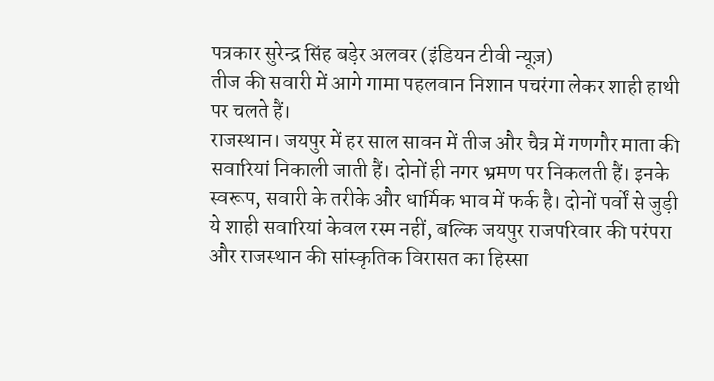पत्रकार सुरेन्द्र सिंह बड़ेर अलवर (इंडियन टीवी न्यूज़)
तीज की सवारी में आगे गामा पहलवान निशान पचरंगा लेकर शाही हाथी पर चलते हैं।
राजस्थान। जयपुर में हर साल सावन में तीज और चैत्र में गणगौर माता की सवारियां निकाली जाती हैं। दोनों ही नगर भ्रमण पर निकलती हैं। इनके स्वरूप, सवारी के तरीके और धार्मिक भाव में फर्क है। दोनों पर्वों से जुड़ी ये शाही सवारियां केवल रस्म नहीं, बल्कि जयपुर राजपरिवार की परंपरा और राजस्थान की सांस्कृतिक विरासत का हिस्सा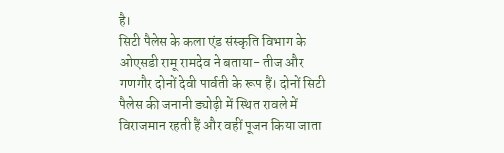है।
सिटी पैलेस के कला एंड संस्कृति विभाग के ओएसडी रामू रामदेव ने बताया- तीज और गणगौर दोनों देवी पार्वती के रूप हैं। दोनों सिटी पैलेस की जनानी ड्योढ़ी में स्थित रावले में विराजमान रहती हैं और वहीं पूजन किया जाता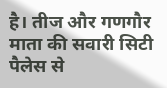है। तीज और गणगौर माता की सवारी सिटी पैलेस से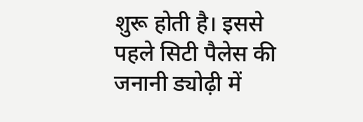शुरू होती है। इससे पहले सिटी पैलेस की जनानी ड्योढ़ी में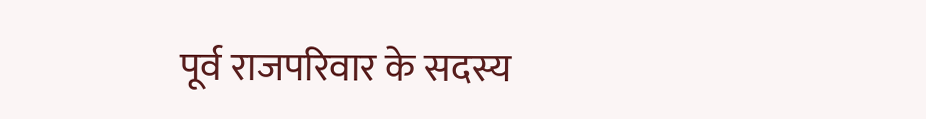पूर्व राजपरिवार के सदस्य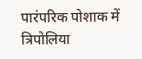पारंपरिक पोशाक में त्रिपोलिया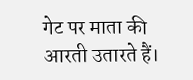गेट पर माता की आरती उतारते हैं।